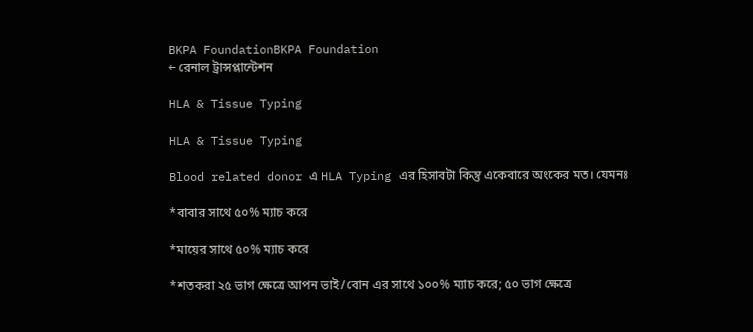BKPA FoundationBKPA Foundation
← রেনাল ট্রান্সপ্লান্টেশন

HLA & Tissue Typing

HLA & Tissue Typing

Blood related donor এ HLA Typing এর হিসাবটা কিন্তু একেবারে অংকের মত। যেমনঃ

*বাবার সাথে ৫০% ম্যাচ করে

*মায়ের সাথে ৫০% ম্যাচ করে

*শতকরা ২৫ ভাগ ক্ষেত্রে আপন ভাই/বোন এর সাথে ১০০% ম্যাচ করে; ৫০ ভাগ ক্ষেত্রে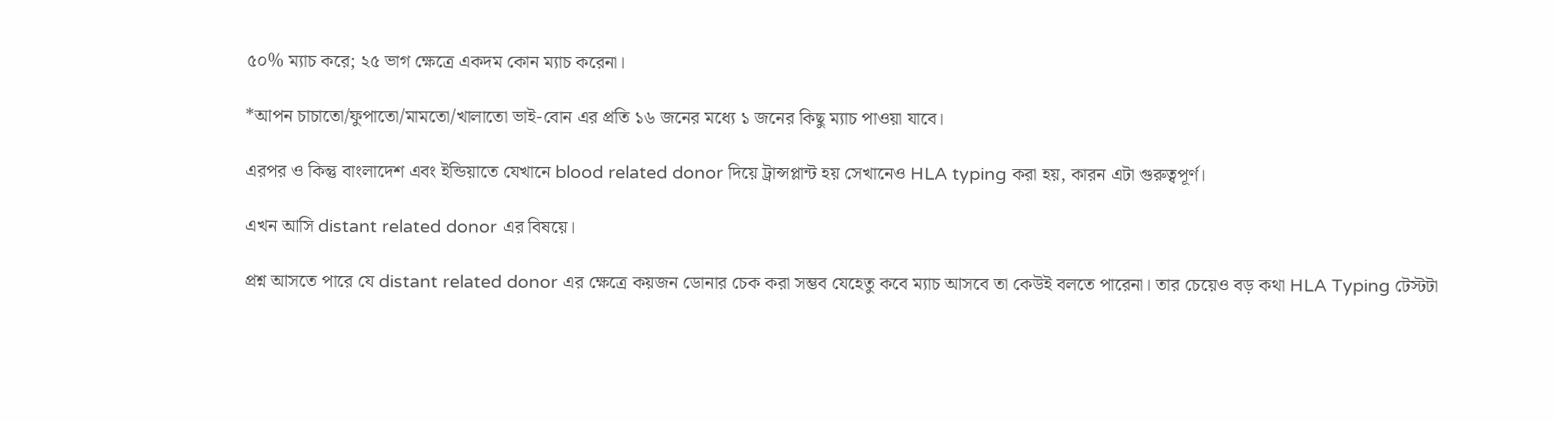৫০% ম্যাচ করে; ২৫ ভাগ ক্ষেত্রে একদম কোন ম্যাচ করেনা।

*আপন চাচাতো/ফুপাতো/মামতো/খালাতো ভাই-বোন এর প্রতি ১৬ জনের মধ্যে ১ জনের কিছু ম্যাচ পাওয়া যাবে।

এরপর ও কিন্তু বাংলাদেশ এবং ইন্ডিয়াতে যেখানে blood related donor দিয়ে ট্রান্সপ্লান্ট হয় সেখানেও HLA typing করা হয়, কারন এটা গুরুত্বপূর্ণ।

এখন আসি distant related donor এর বিষয়ে।

প্রশ্ন আসতে পারে যে distant related donor এর ক্ষেত্রে কয়জন ডোনার চেক করা সম্ভব যেহেতু কবে ম্যাচ আসবে তা কেউই বলতে পারেনা। তার চেয়েও বড় কথা HLA Typing টেস্টটা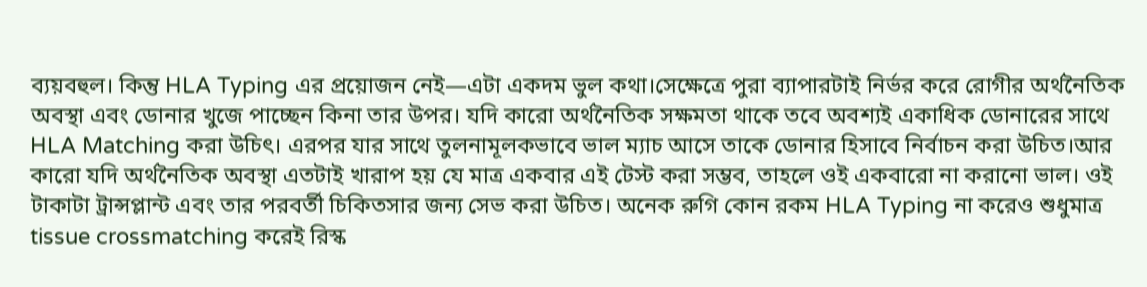ব্যয়বহুল। কিন্তু HLA Typing এর প্রয়োজন নেই—এটা একদম ভুল কথা।সেক্ষেত্রে পুরা ব্যাপারটাই নির্ভর করে রোগীর অর্থনৈতিক অবস্থা এবং ডোনার খুজে পাচ্ছেন কিনা তার উপর। যদি কারো অর্থনৈতিক সক্ষমতা থাকে তবে অবশ্যই একাধিক ডোনারের সাথে HLA Matching করা উচিৎ। এরপর যার সাথে তুলনামূলকভাবে ভাল ম্যাচ আসে তাকে ডোনার হিসাবে নির্বাচন করা উচিত।আর কারো যদি অর্থনৈতিক অবস্থা এতটাই খারাপ হয় যে মাত্র একবার এই টেস্ট করা সম্ভব, তাহলে ওই একবারো না করানো ভাল। ওই টাকাটা ট্রান্সপ্লান্ট এবং তার পরবর্তী চিকিতসার জন্য সেভ করা উচিত। অনেক রুগি কোন রকম HLA Typing না করেও শুধুমাত্র tissue crossmatching করেই রিস্ক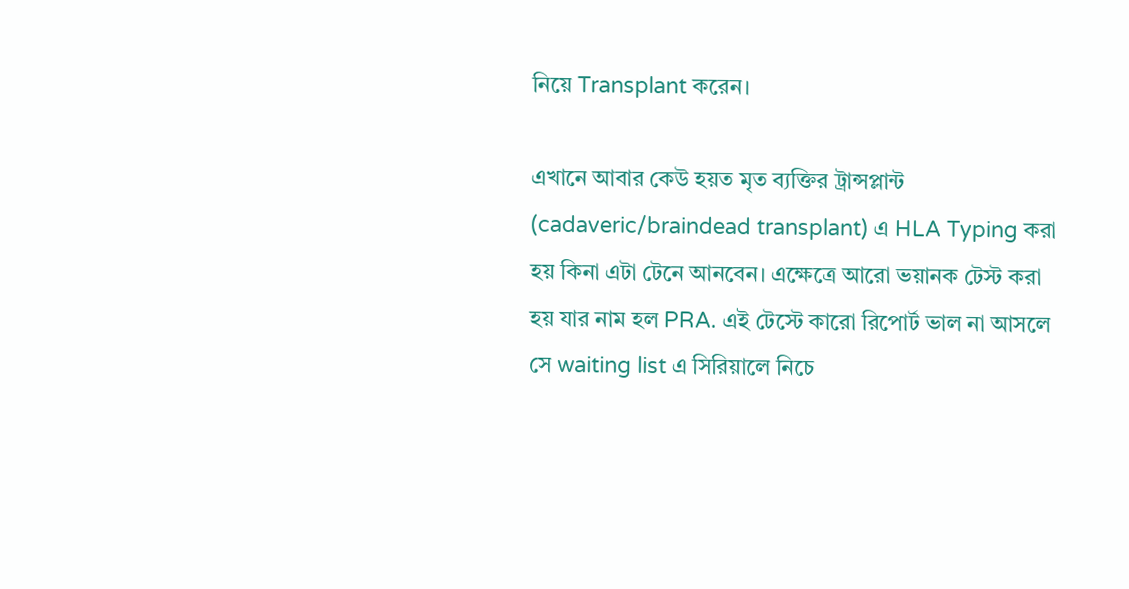নিয়ে Transplant করেন।

এখানে আবার কেউ হয়ত মৃত ব্যক্তির ট্রান্সপ্লান্ট (cadaveric/braindead transplant) এ HLA Typing করা হয় কিনা এটা টেনে আনবেন। এক্ষেত্রে আরো ভয়ানক টেস্ট করা হয় যার নাম হল PRA. এই টেস্টে কারো রিপোর্ট ভাল না আসলে সে waiting list এ সিরিয়ালে নিচে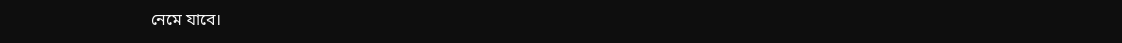নেমে যাবে।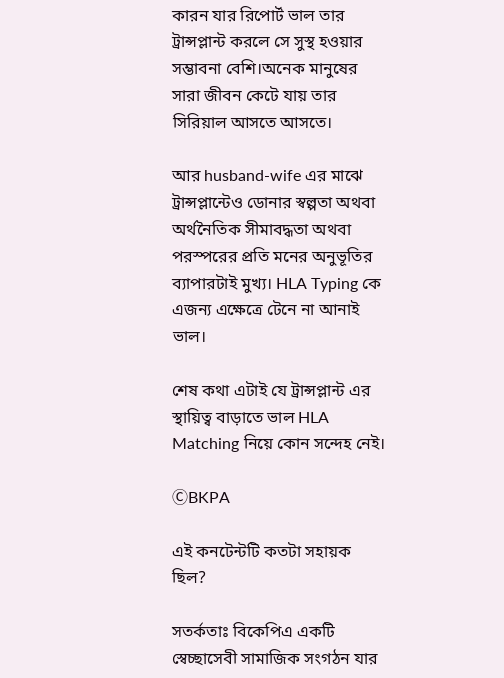কারন যার রিপোর্ট ভাল তার ট্রান্সপ্লান্ট করলে সে সুস্থ হওয়ার সম্ভাবনা বেশি।অনেক মানুষের সারা জীবন কেটে যায় তার সিরিয়াল আসতে আসতে।

আর husband-wife এর মাঝে ট্রান্সপ্লান্টেও ডোনার স্বল্পতা অথবা অর্থনৈতিক সীমাবদ্ধতা অথবা পরস্পরের প্রতি মনের অনুভূতির ব্যাপারটাই মুখ্য। HLA Typing কে এজন্য এক্ষেত্রে টেনে না আনাই ভাল।

শেষ কথা এটাই যে ট্রান্সপ্লান্ট এর স্থায়িত্ব বাড়াতে ভাল HLA Matching নিয়ে কোন সন্দেহ নেই।

ⒸBKPA

এই কনটেন্টটি কতটা সহায়ক ছিল?

সতর্কতাঃ বিকেপিএ একটি স্বেচ্ছাসেবী সামাজিক সংগঠন যার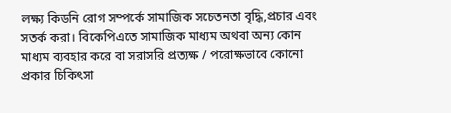লক্ষ্য কিডনি রোগ সম্পর্কে সামাজিক সচেতনতা বৃদ্ধি,প্রচার এবং সতর্ক করা। বিকেপিএতে সামাজিক মাধ্যম অথবা অন্য কোন মাধ্যম ব্যবহার করে বা সরাসরি প্রত্যক্ষ / পরোক্ষভাবে কোনো প্রকার চিকিৎসা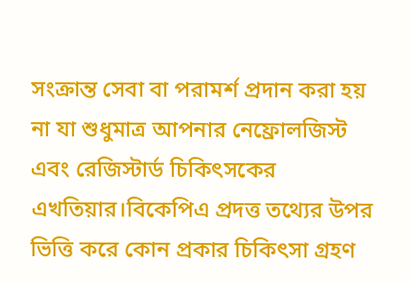সংক্রান্ত সেবা বা পরামর্শ প্রদান করা হয় না যা শুধুমাত্র আপনার নেফ্রোলজিস্ট এবং রেজিস্টার্ড চিকিৎসকের এখতিয়ার।বিকেপিএ প্রদত্ত তথ্যের উপর ভিত্তি করে কোন প্রকার চিকিৎসা গ্রহণ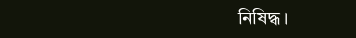নিষিদ্ধ।